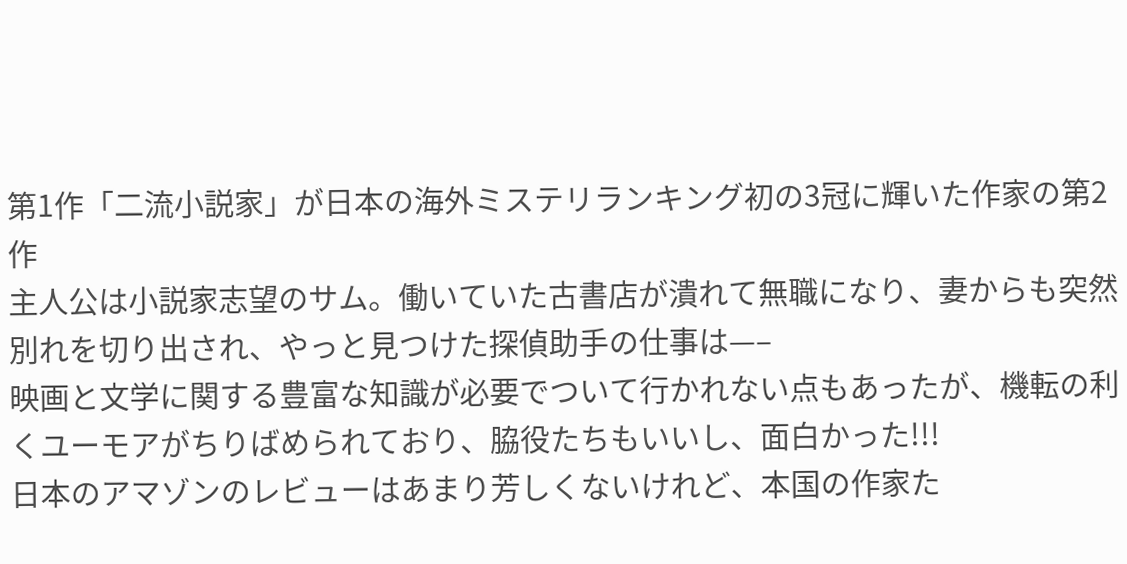第1作「二流小説家」が日本の海外ミステリランキング初の3冠に輝いた作家の第2作
主人公は小説家志望のサム。働いていた古書店が潰れて無職になり、妻からも突然別れを切り出され、やっと見つけた探偵助手の仕事は—–
映画と文学に関する豊富な知識が必要でついて行かれない点もあったが、機転の利くユーモアがちりばめられており、脇役たちもいいし、面白かった!!!
日本のアマゾンのレビューはあまり芳しくないけれど、本国の作家た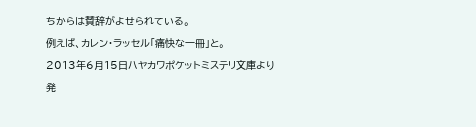ちからは賛辞がよせられている。
例えば、カレン・ラッセル「痛快な一冊」と。
2013年6月15日ハヤカワポケットミステリ文庫より発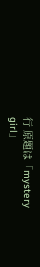行 原題は「mystery girl」